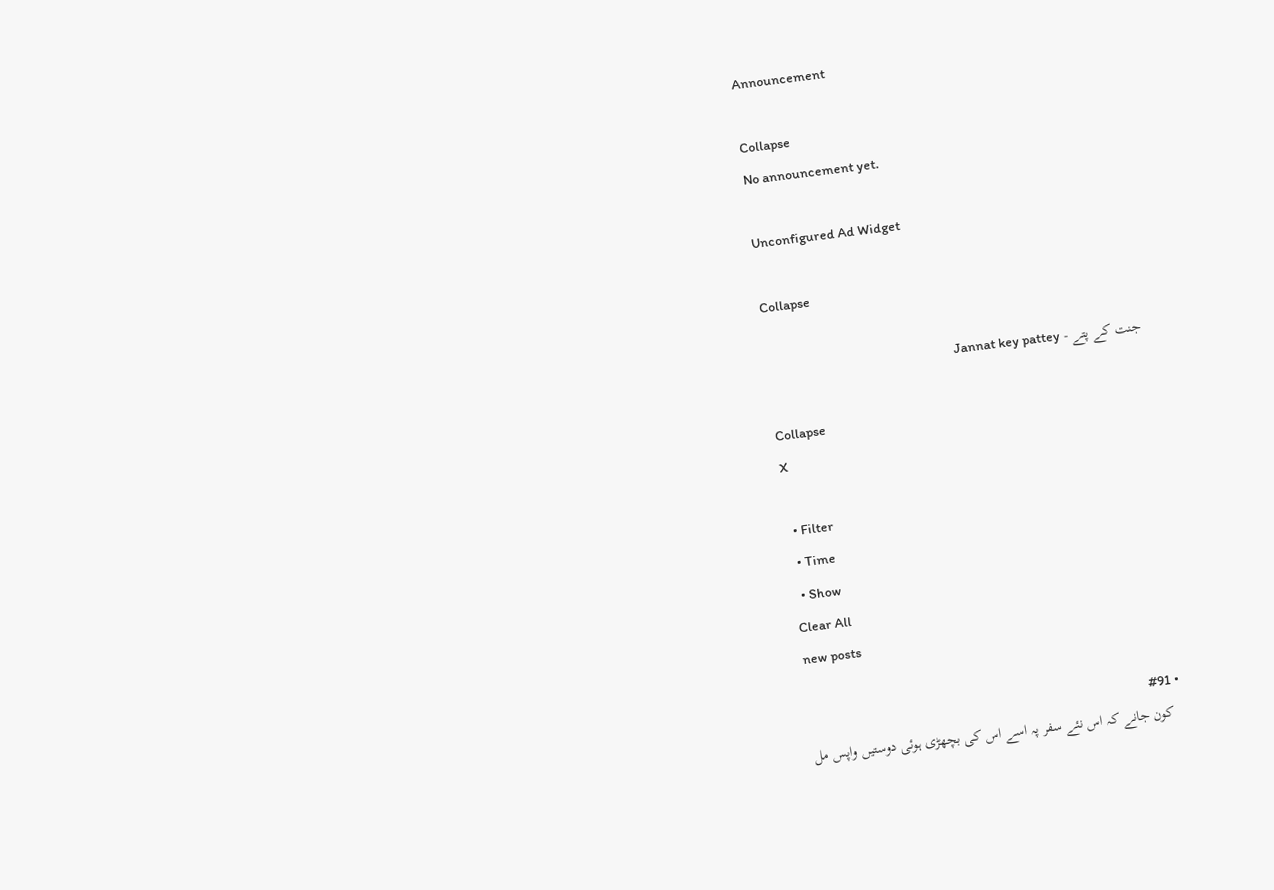Announcement

Collapse
No announcement yet.

Unconfigured Ad Widget

Collapse

جنت کے پتے - Jannat key pattey

Collapse
X

  • Filter
  • Time
  • Show
Clear All
new posts

  • #91
    کون جانے کہ اس نئے سفر پہ اسے اس کی بچھڑی ہوئی دوستیں واپس مل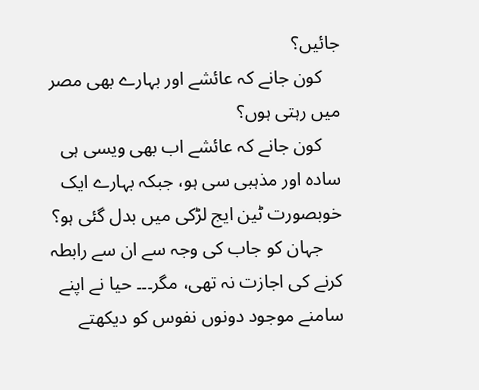جائیں؟
    کون جانے کہ عائشے اور بہارے بھی مصر میں رہتی ہوں؟
    کون جانے کہ عائشے اب بھی ویسی ہی سادہ اور مذہبی سی ہو، جبکہ بہارے ایک خوبصورت ٹین ایج لڑکی میں بدل گئی ہو؟
    جہان کو جاب کی وجہ سے ان سے رابطہ کرنے کی اجازت نہ تھی، مگر۔۔۔ حیا نے اپنے سامنے موجود دونوں نفوس کو دیکھتے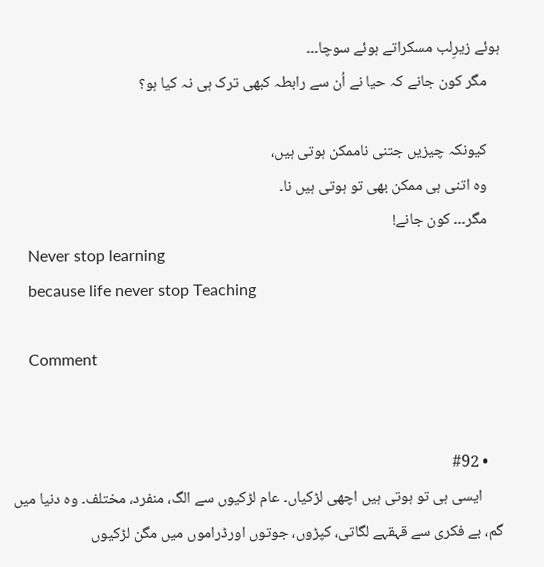ہوئے زیرِلب مسکراتے ہوئے سوچا۔۔۔
    مگر کون جانے کہ حیا نے اُن سے رابطہ کبھی ترک ہی نہ کیا ہو؟

    کیونکہ چیزیں جتنی ناممکن ہوتی ہیں،
    وہ اتنی ہی ممکن بھی تو ہوتی ہیں نا۔
    مگر۔۔۔ کون جانے!
    Never stop learning
    because life never stop Teaching

    Comment


    • #92
      ایسی ہی تو ہوتی ہیں اچھی لڑکیاں۔ عام لڑکیوں سے الگ، منفرد، مختلف۔ وہ دنیا میں گم، بے فکری سے قہقہے لگاتی، کپڑوں، جوتوں اورڈراموں میں مگن لڑکیوں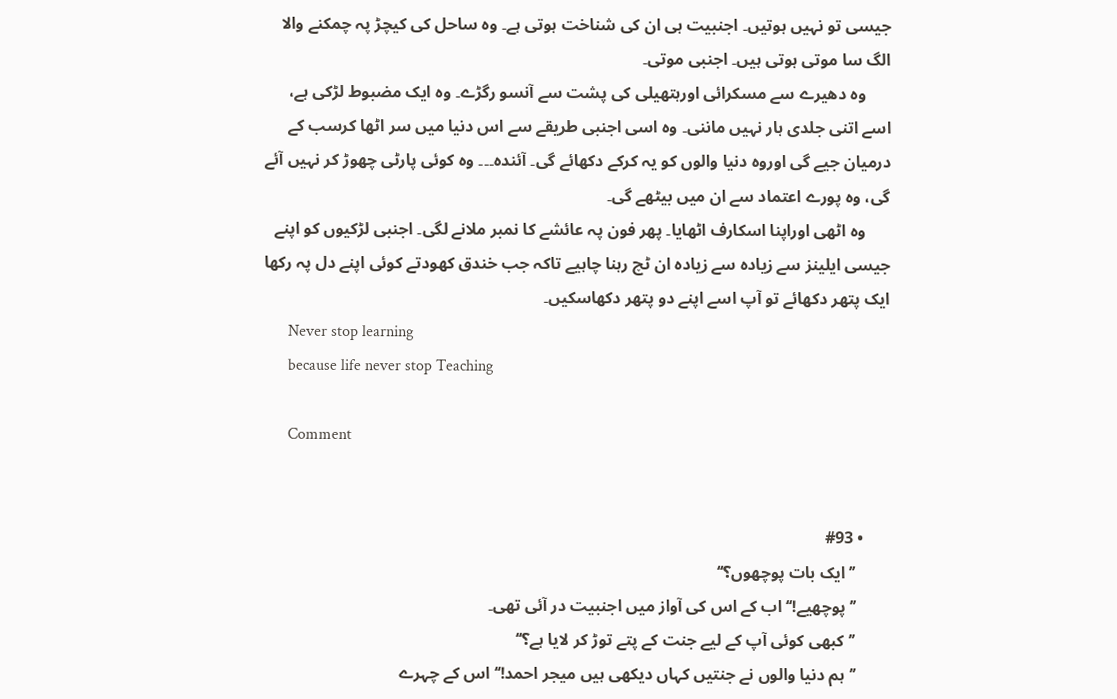جیسی تو نہیں ہوتیں۔ اجنبیت ہی ان کی شناخت ہوتی ہے۔ وہ ساحل کی کیچڑ پہ چمکنے والا الگ سا موتی ہوتی ہیں۔ اجنبی موتی۔
      وہ دھیرے سے مسکرائی اورہتھیلی کی پشت سے آنسو رگڑے۔ وہ ایک مضبوط لڑکی ہے، اسے اتنی جلدی ہار نہیں ماننی۔ وہ اسی اجنبی طریقے سے اس دنیا میں سر اٹھا کرسب کے درمیان جیے گی اوروہ دنیا والوں کو یہ کرکے دکھائے گی۔ آئندہ۔۔۔ وہ کوئی پارٹی چھوڑ کر نہیں آئے گی، وہ پورے اعتماد سے ان میں بیٹھے گی۔
      وہ اٹھی اوراپنا اسکارف اٹھایا۔ پھر فون پہ عائشے کا نمبر ملانے لگی۔ اجنبی لڑکیوں کو اپنے جیسی ایلینز سے زیادہ سے زیادہ ان ٹچ رہنا چاہیے تاکہ جب خندق کھودتے کوئی اپنے دل پہ رکھا ایک پتھر دکھائے تو آپ اسے اپنے دو پتھر دکھاسکیں۔
      Never stop learning
      because life never stop Teaching

      Comment


      • #93
        ’’ایک بات پوچھوں؟‘‘
        ’’پوچھیے!‘‘ اب کے اس کی آواز میں اجنبیت در آئی تھی۔
        ’’کبھی کوئی آپ کے لیے جنت کے پتے توڑ کر لایا ہے؟‘‘
        ’’ہم دنیا والوں نے جنتیں کہاں دیکھی ہیں میجر احمد!‘‘ اس کے چہرے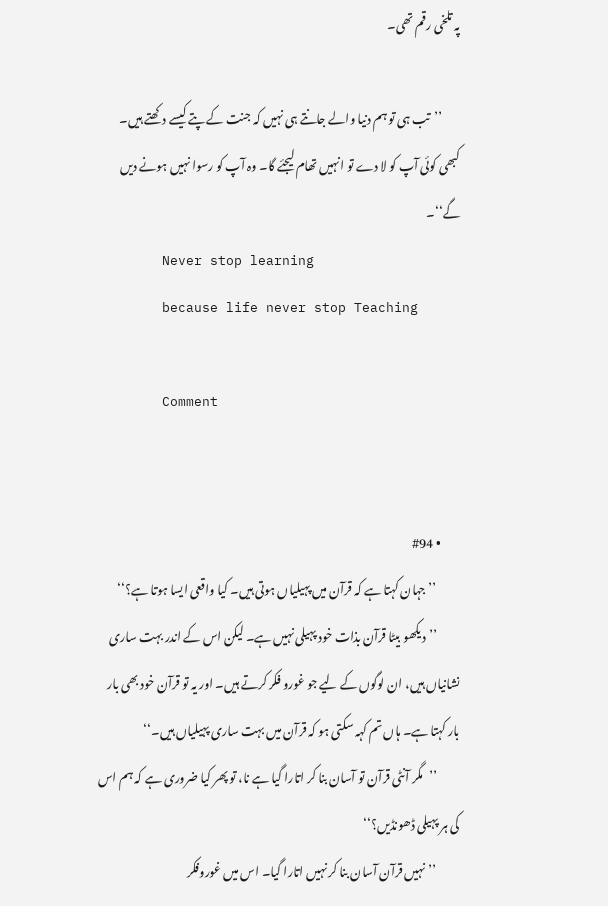پہ تلخی رقم تھی۔

        ’’تب ہی تو ہم دنیا والے جانتے ہی نہیں کہ جنت کے پتے کیسے دکھتے ہیں۔ کبھی کوئی آپ کو لا دے تو انہیں تھام لیجئے گا۔ وہ آپ کو رسوا نہیں ہونے دیں گے‘‘۔
        Never stop learning
        because life never stop Teaching

        Comment


        • #94
          ’’جہان کہتا ہے کہ قرآن میں پہیلیاں ہوتی ہیں۔ کیا واقعی ایسا ہوتا ہے؟‘‘
          ’’دیکھو بیٹا قرآن بذات خود پہیلی نہیں ہے۔ لیکن اس کے اندر بہت ساری نشانیاں ہیں، ان لوگوں کے لیے جو غورو فکر کرتے ہیں۔ اور یہ تو قرآن خود بھی بار بار کہتا ہے۔ ہاں تم کہہ سکتی ہو کہ قرآن میں بہت ساری پہیلیاں ہیں۔‘‘
          ’’مگر آنٹی قرآن تو آسان بنا کر اتارا گیا ہے نا، تو پھر کیا ضروری ہے کہ ہم اس کی ہر پہیلی ڈھونڈیں؟‘‘
          ’’نہیں قرآن آسان بنا کر نہیں اتارا گیا۔ اس میں غوروفکر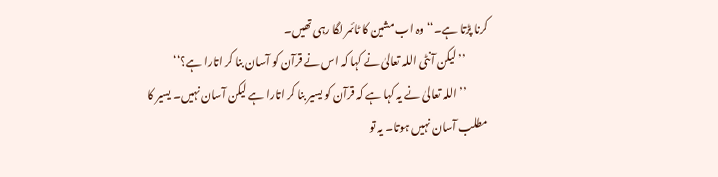کرنا پڑتا ہے۔‘‘ وہ اب مشین کا ٹائمر لگا رہی تھیں۔
          ’’لیکن آنٹی اللہ تعالیٰ نے کہا کہ اس نے قرآن کو آسان بنا کر اتارا ہے؟‘‘
          ’’اللہ تعالیٰ نے یہ کہا ہے کہ قرآن کو یسیر بنا کر اتارا ہے لیکن آسان نہیں۔ یسیر کا مطلب آسان نہیں ہوتا۔ یہ تو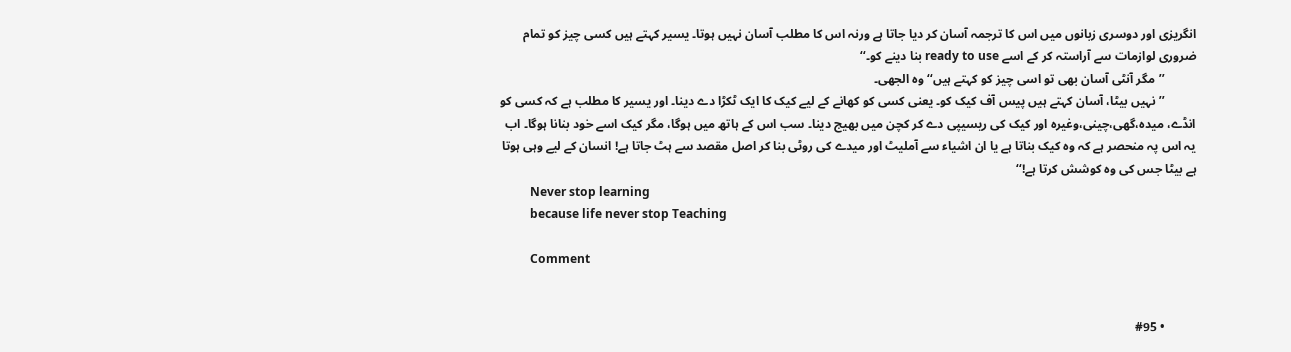انگریزی اور دوسری زبانوں میں اس کا ترجمہ آسان کر دیا جاتا ہے ورنہ اس کا مطلب آسان نہیں ہوتا۔ یسیر کہتے ہیں کسی چیز کو تمام ضروری لوازمات سے آراستہ کر کے اسے ready to use بنا دینے کو۔‘‘
          ’’مگر آنٹی آسان بھی تو اسی چیز کو کہتے ہیں‘‘ وہ الجھی۔
          ’’نہیں بیٹا، آسان کہتے ہیں پیس آف کیک کو۔ یعنی کسی کو کھانے کے لیے کیک کا ایک ٹکڑا دے دینا۔ اور یسیر کا مطلب ہے کہ کسی کو انڈے، میدہ،گھی،چینی،وغیرہ اور کیک کی ریسیپی دے کر کچن میں بھیج دینا۔ سب اس کے ہاتھ میں ہوگا، مگر کیک اسے خود بنانا ہوگا۔ اب یہ اس پہ منحصر ہے کہ وہ کیک بناتا ہے یا ان اشیاء سے آملیٹ اور میدے کی روٹی بنا کر اصل مقصد سے ہٹ جاتا ہے! انسان کے لیے وہی ہوتا ہے بیٹا جس کی وہ کوشش کرتا ہے!‘‘
          Never stop learning
          because life never stop Teaching

          Comment


          • #95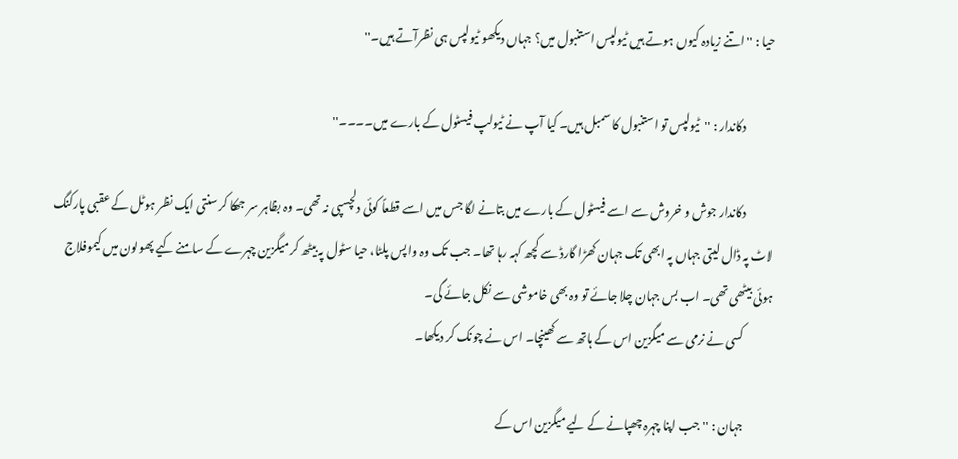حیا : ''اتنے زیادہ کیوں ہوتے ہیں ٹیولپس استنبول میں؟ جہاں دیکھو ٹیولپس ہی نظرآتے ہیں۔''

            دکاندار : ''ٹیولپس تو استنبول کا سمبل ہیں۔ کیا آپ نے ٹیولپ فیسٹول کے بارے میں۔۔۔۔''

            دکاندار جوش و خروش سے اسے فیسٹول کے بارے میں بتانے لگا جس میں اسے قطعاً کوئی دلچسپی نہ تھی۔ وہ بظاہر سر جھکا کر سنتی ایک نظر ہوٹل کے عقبی پارکنگ لاٹ پہ ڈال لیتی جہاں پہ ابھی تک جہان کھڑا گارڈ سے کچھ کہہ رہا تھا۔ جب تک وہ واپس پلٹا، حیا سٹول پہ بیٹھ کر میگزین چہرے کے سامنے کیے پھولون میں کیموفلاج ہوئی بیٹھی تھی۔ اب بس جہان چلا جائے تو وہ بھی خاموشی سے نکل جائے گی۔
            کسی نے نرمی سے میگزین اس کے ہاتھ سے کھینچا۔ اس نے چونک کر دیکھا۔

            جہان : ''جب اپنا چہرہ چھپانے کے لیے میگزین اس کے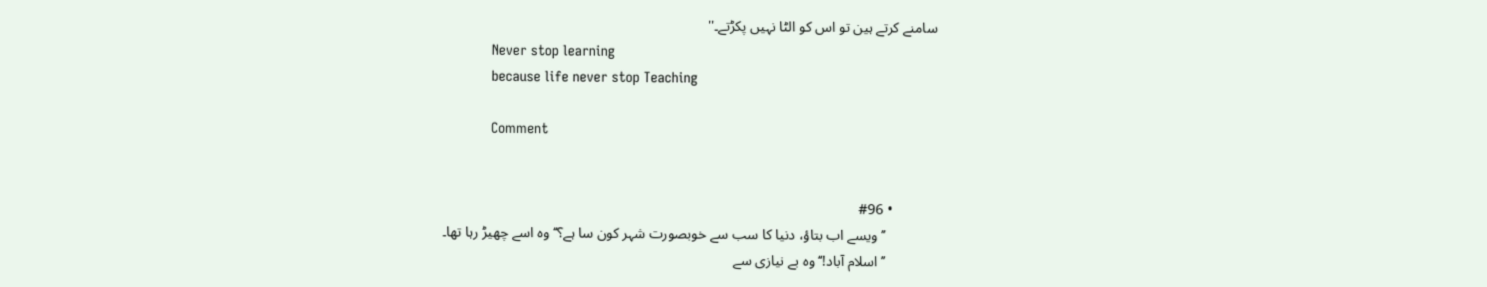سامنے کرتے ہین تو اس کو الٹا نہیں پکڑتے۔''
            Never stop learning
            because life never stop Teaching

            Comment


            • #96
              ’’ویسے اب بتاؤ، دنیا کا سب سے خوبصورت شہر کون سا ہے؟‘‘ وہ اسے چھیڑ رہا تھا۔
              ’’اسلام آباد!‘‘ وہ بے نیازی سے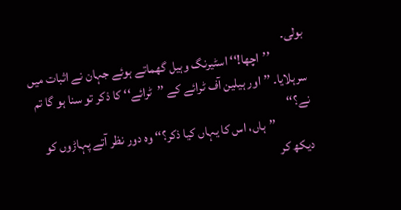بولی۔
              ’’اچھا!‘‘ اسٹیرنگ وہیل گھماتے ہوئے جہان نے اثبات میں سرہلایا۔ ’’اور ہیلین آف ٹرائے کے ’’ٹرائے‘‘ کا ذکر تو سنا ہو گا تم نے؟‘‘
              ’’ہاں، اس کا یہاں کیا ذکر؟‘‘ وہ دور نظر آتے پہاڑوں کو دیکھ کر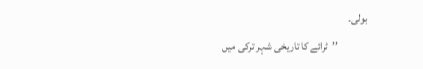بولی۔
              ’’ٹرائے کا تاریخی شہر ترکی میں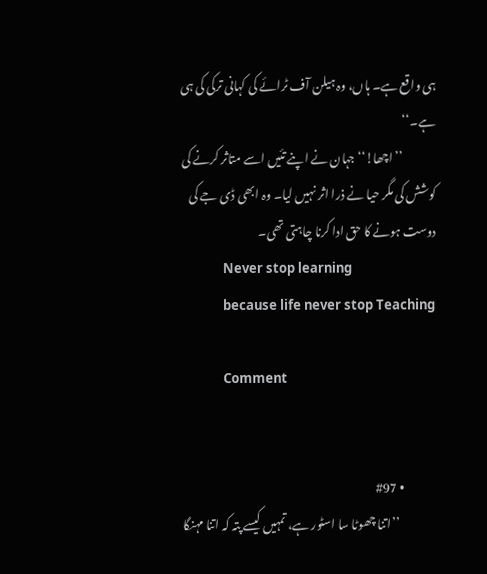ہی واقع ہے۔ ہاں، وہ ہیلن آف ٹرائے کی کہانی ترکی کی ہی ہے۔‘‘
              ’’اچھا!‘‘ جہان نے اپنے تئیں اسے متاثر کرنے کی کوشش کی مگر حیا نے ذرا اثر نہیں لیا۔ وہ ابھی ڈی جے کی دوست ہونے کا حق ادا کرنا چاہتی تھی۔
              Never stop learning
              because life never stop Teaching

              Comment


              • #97
                ’’اتنا چھوٹا سا اسٹور ہے، تمہیں کیسے پتہ کہ اتنا مہنگا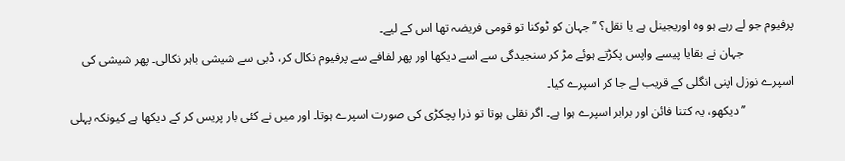پرفیوم جو لے رہے ہو وہ اوریجینل ہے یا نقل؟ ’’جہان کو ٹوکنا تو قومی فریضہ تھا اس کے لیے۔
                جہان نے بقایا پیسے واپس پکڑتے ہوئے مڑ کر سنجیدگی سے اسے دیکھا اور پھر لفافے سے پرفیوم نکال کر، ڈبی سے شیشی باہر نکالی۔ پھر شیشی کی اسپرے نوزل اپنی انگلی کے قریب لے جا کر اسپرے کیا۔
                ’’دیکھو، یہ کتنا فائن اور برابر اسپرے ہوا ہے۔ اگر نقلی ہوتا تو ذرا پچکڑی کی صورت اسپرے ہوتا۔ اور میں نے کئی بار پریس کر کے دیکھا ہے کیونکہ پہلی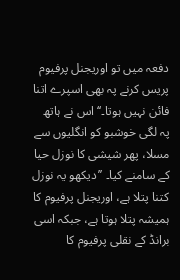دفعہ میں تو اوریجنل پرفیوم پریس کرنے پہ بھی اسپرے اتنا فائن نہیں ہوتا۔‘‘ اس نے ہاتھ پہ لگی خوشبو کو انگلیوں سے مسلا، پھر شیشی کا نوزل حیا کے سامنے کیا۔ ’’دیکھو یہ نوزل کتنا پتلا ہے، اوریجنل پرفیوم کا ہمیشہ پتلا ہوتا ہے، جبکہ اسی برانڈ کے نقلی پرفیوم کا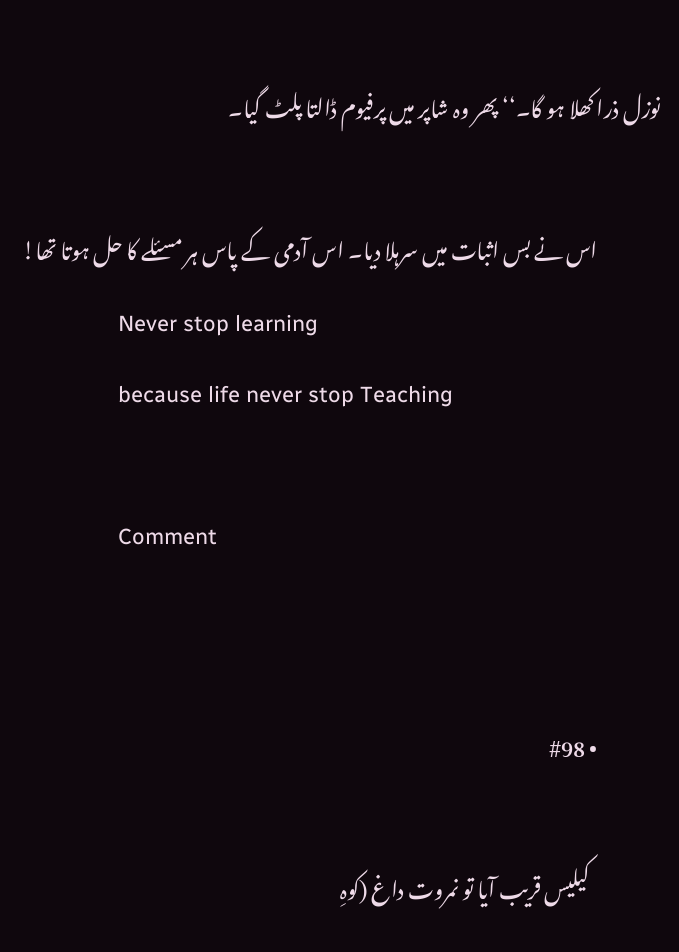نوزل ذرا کھلا ہو گا۔‘‘ پھر وہ شاپر میں پرفیوم ڈالتا پلٹ گیا۔

                اس نے بس اثبات میں سرہلا دیا۔ اس آدمی کے پاس ہر مسئلے کا حل ہوتا تھا!
                Never stop learning
                because life never stop Teaching

                Comment


                • #98

                  کیلیس قریب آیا تو نمروت داغ (کوہِ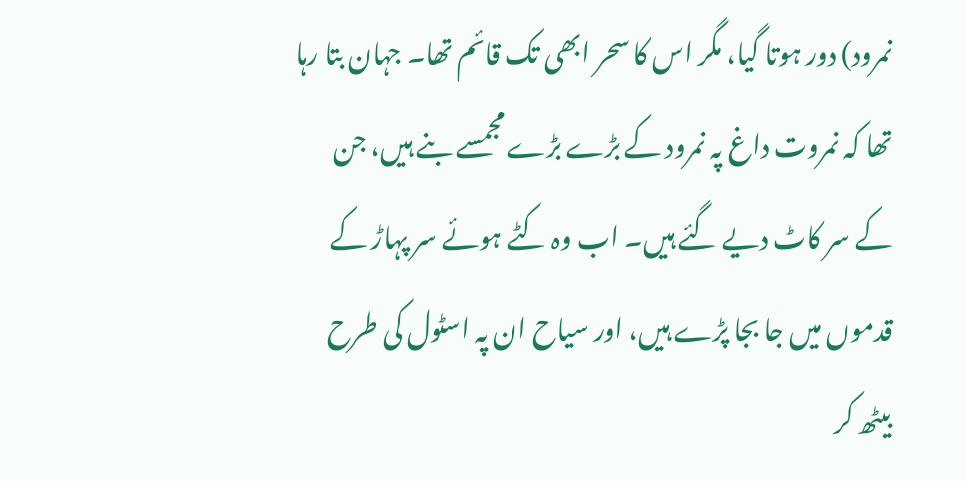نمرود) دور ہوتا گیا، مگر اس کا سحر ابھی تک قائم تھا۔ جہان بتا رہا تھا کہ نمروت داغ پہ نمرود کے بڑے بڑے مجمسے بنے ہیں، جن کے سر کاٹ دیے گئے ہیں۔ اب وہ کٹے ہوئے سر پہاڑ کے قدموں میں جا بجا پڑے ہیں، اور سیاح ان پہ اسٹول کی طرح بیٹھ کر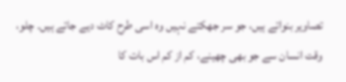تصاویر بنواتے ہیں، جو سر جھکتے نہیں وہ اسی طرح کاٹ دیے جاتے ہیں۔ چلو، وقت انسان سے جو بھی چھینے، کم از کم اس بات کا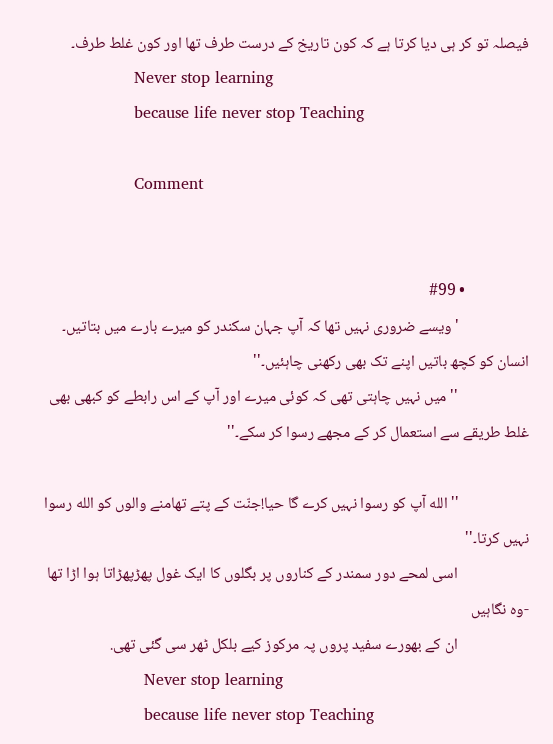فیصلہ تو کر ہی دیا کرتا ہے کہ کون تاریخ کے درست طرف تھا اور کون غلط طرف۔
                  Never stop learning
                  because life never stop Teaching

                  Comment


                  • #99
                    'ویسے ضروری نہیں تھا کہ آپ جہان سکندر کو میرے بارے میں بتاتیں۔ انسان کو کچھ باتیں اپنے تک بھی رکھنی چاہئیں۔''
                    ''میں نہیں چاہتی تھی کہ کوئی میرے اور آپ کے اس رابطے کو کبھی بھی غلط طریقے سے استعمال کر کے مجھے رسوا کر سکے۔''

                    ''الله آپ کو رسوا نہیں کرے گا حیا!جنّت کے پتے تھامنے والوں کو الله رسوا نہیں کرتا۔''
                    اسی لمحے دور سمندر کے کناروں پر بگلوں کا ایک غول پھڑپھڑاتا ہوا اڑا تھا -وہ نگاہیں
                    ان کے بھورے سفید پروں پہ مرکوز کیے بلکل ٹھر سی گئی تھی.
                    Never stop learning
                    because life never stop Teaching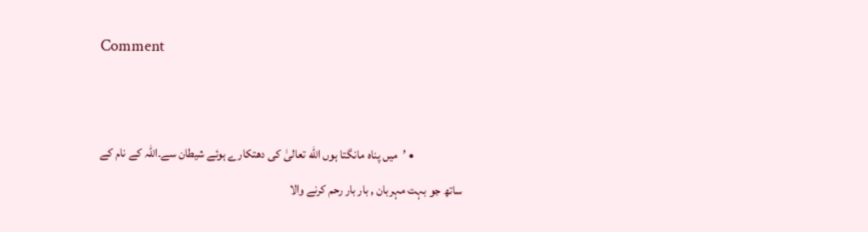Comment


                    • ’میں پناہ مانگتا ہوں الله تعالیٰ کی دھتکارے ہوئے شیطان سے۔اللہ کے نام کے ساتھ جو بہت مہربان , بار بار رحم کرنے والا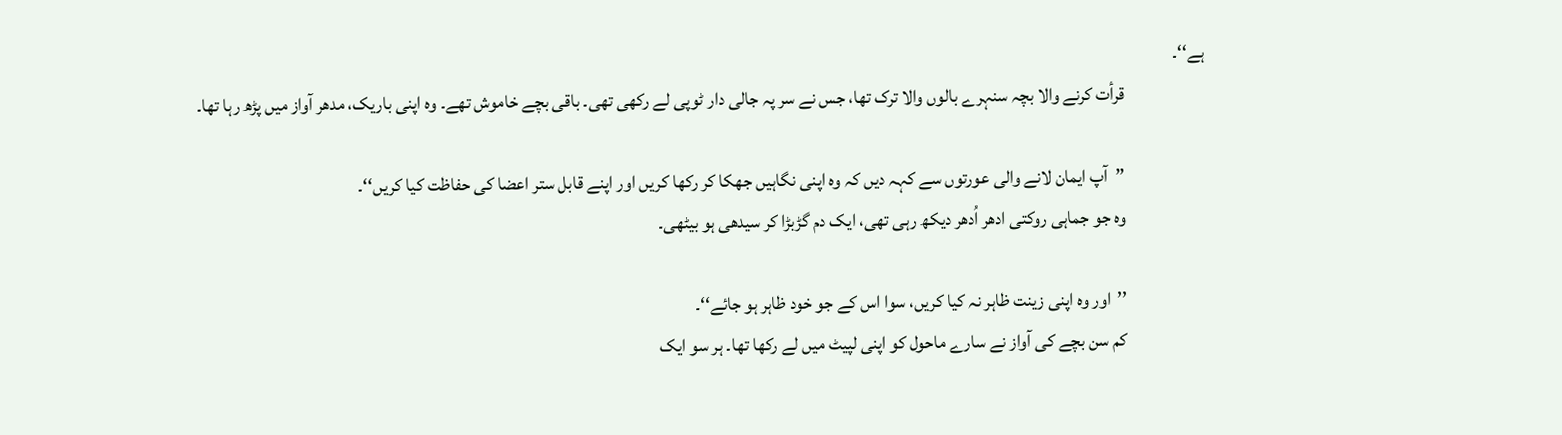ہے‘‘۔
                      قرأت کرنے والا بچہ سنہرے بالوں والا ترک تھا، جس نے سر پہ جالی دار ٹوپی لے رکھی تھی۔ باقی بچے خاموش تھے۔ وہ اپنی باریک، مدھر آواز میں پڑھ رہا تھا۔

                      ’’آپ ایمان لانے والی عورتوں سے کہہ دیں کہ وہ اپنی نگاہیں جھکا کر رکھا کریں اور اپنے قابل ستر اعضا کی حفاظت کیا کریں‘‘۔
                      وہ جو جماہی روکتی ادھر اُدھر دیکھ رہی تھی، ایک دم گڑبڑا کر سیدھی ہو بیٹھی۔

                      ’’اور وہ اپنی زینت ظاہر نہ کیا کریں، سوا اس کے جو خود ظاہر ہو جائے‘‘۔
                      کم سن بچے کی آواز نے سارے ماحول کو اپنی لپیٹ میں لے رکھا تھا۔ ہر سو ایک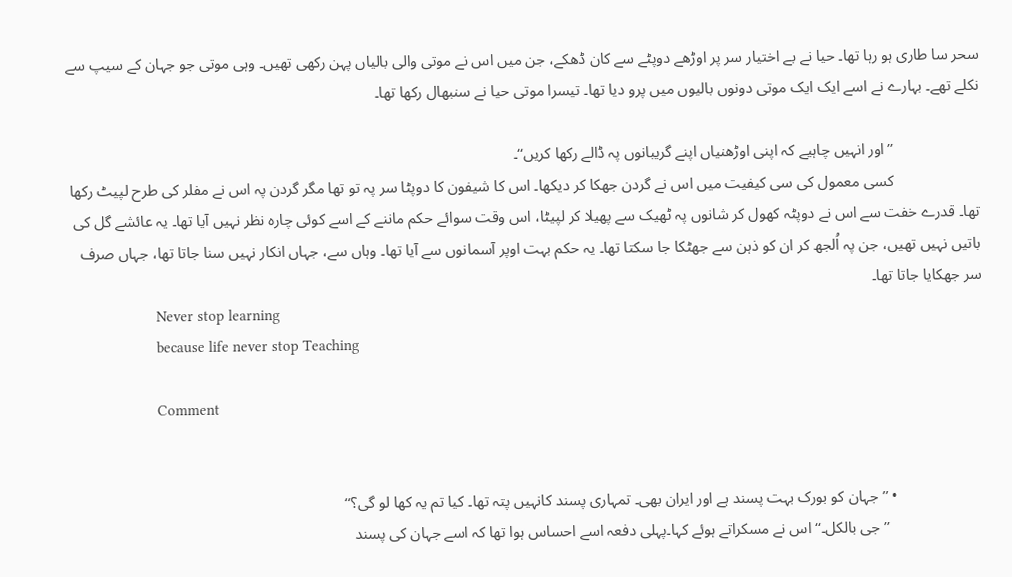سحر سا طاری ہو رہا تھا۔ حیا نے بے اختیار سر پر اوڑھے دوپٹے سے کان ڈھکے، جن میں اس نے موتی والی بالیاں پہن رکھی تھیں۔ وہی موتی جو جہان کے سیپ سے نکلے تھے۔ بہارے نے اسے ایک ایک موتی دونوں بالیوں میں پرو دیا تھا۔ تیسرا موتی حیا نے سنبھال رکھا تھا۔

                      ’’اور انہیں چاہیے کہ اپنی اوڑھنیاں اپنے گریبانوں پہ ڈالے رکھا کریں‘‘۔
                      کسی معمول کی سی کیفیت میں اس نے گردن جھکا کر دیکھا۔ اس کا شیفون کا دوپٹا سر پہ تو تھا مگر گردن پہ اس نے مفلر کی طرح لپیٹ رکھا تھا۔ قدرے خفت سے اس نے دوپٹہ کھول کر شانوں پہ ٹھیک سے پھیلا کر لپیٹا، اس وقت سوائے حکم ماننے کے اسے کوئی چارہ نظر نہیں آیا تھا۔ یہ عائشے گل کی باتیں نہیں تھیں، جن پہ اُلجھ کر ان کو ذہن سے جھٹکا جا سکتا تھا۔ یہ حکم بہت اوپر آسمانوں سے آیا تھا۔ وہاں سے، جہاں انکار نہیں سنا جاتا تھا، جہاں صرف سر جھکایا جاتا تھا۔
                      Never stop learning
                      because life never stop Teaching

                      Comment


                      • ’’جہان کو بورک بہت پسند ہے اور ایران بھی۔ تمہاری پسند کانہیں پتہ تھا۔ کیا تم یہ کھا لو گی؟‘‘
                        ’’جی بالکل۔‘‘ اس نے مسکراتے ہوئے کہا۔پہلی دفعہ اسے احساس ہوا تھا کہ اسے جہان کی پسند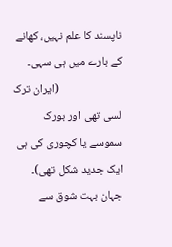ناپسند کا علم نہیں، کھانے کے بارے میں ہی سہی۔
                        (ایران ترک لسی تھی اور بورک سموسے یا کچوری کی ہی ایک جدید شکل تھی)۔ جہان بہت شوق سے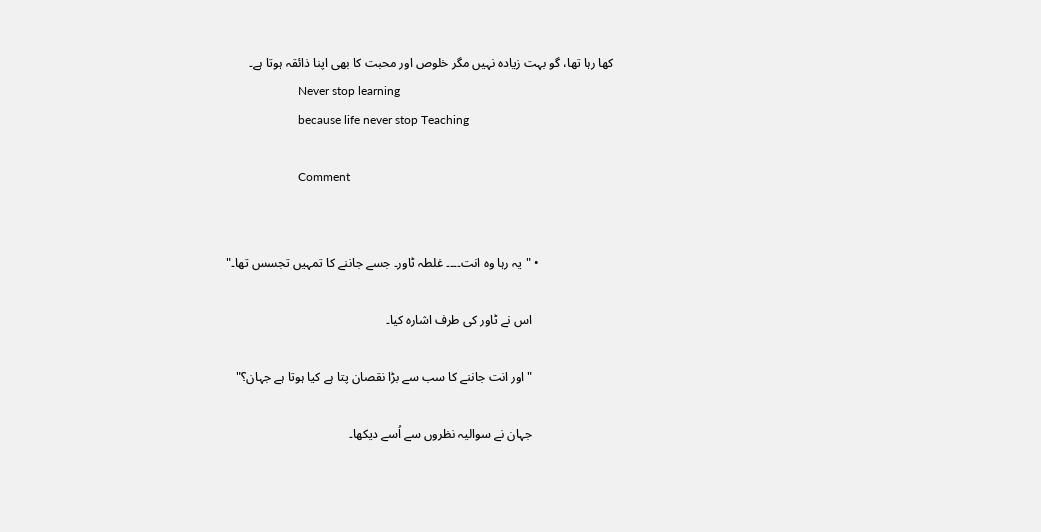کھا رہا تھا، گو بہت زیادہ نہیں مگر خلوص اور محبت کا بھی اپنا ذائقہ ہوتا ہے۔
                        Never stop learning
                        because life never stop Teaching

                        Comment


                        • "یہ رہا وہ انت۔۔۔۔ غلطہ ٹاور۔ جسے جاننے کا تمہیں تجسس تھا۔"

                          اس نے ٹاور کی طرف اشارہ کیا۔

                          "اور انت جاننے کا سب سے بڑا نقصان پتا ہے کیا ہوتا ہے جہان؟"

                          جہان نے سوالیہ نظروں سے اُسے دیکھا۔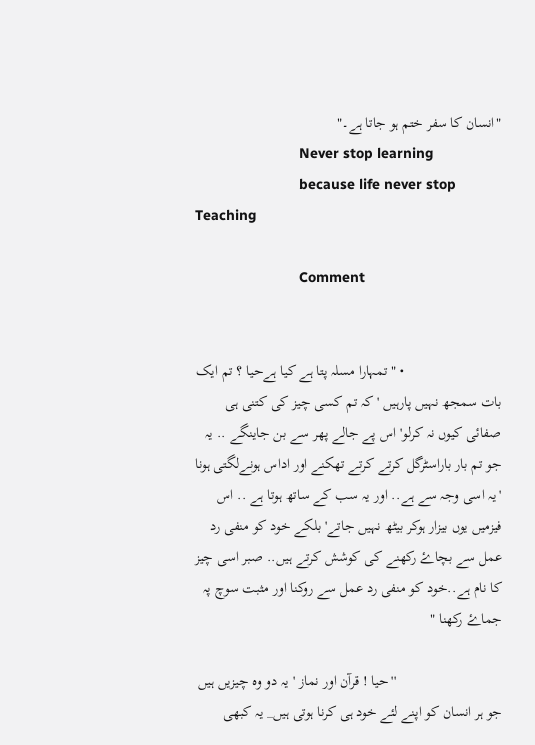"انسان کا سفر ختم ہو جاتا ہے۔"
                          Never stop learning
                          because life never stop Teaching

                          Comment


                          • " تمہارا مسلہ پتا ہے کیا ہےحیا ؟ تم ایک بات سمجھ نہیں پارہیں ' کہ تم کسی چیز کی کتنی ہی صفائی کیوں نہ کرلو' اس پے جالے پھر سے بن جاینگے .. یہ جو تم بار باراسٹرگل کرتے کرتے تھکنے اور اداس ہونےلگتی ہونا 'یہ اسی وجہ سے ہے.. اور یہ سب کے ساتھ ہوتا ہے .. اس فیزمیں یوں بیزار ہوکر بیٹھ نہیں جاتے' بلکے خود کو منفی رد عمل سے بچاۓ رکھنے کی کوشش کرتے ہیں.. صبر اسی چیز کا نام ہے..خود کو منفی رد عمل سے روکنا اور مثبت سوچ پہ جماۓ رکھنا "

                            ''حیا ! قرآن اور نماز ' یہ دو وہ چیزیں ہیں جو ہر انسان کو اپنے لئے خود ہی کرنا ہوتی ہیں_ یہ کبھی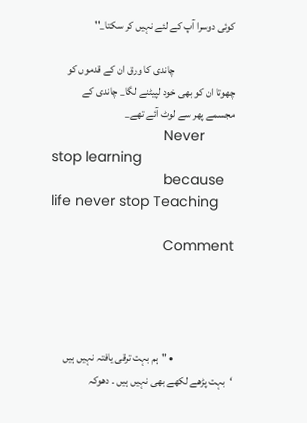کوئی دوسرا آپ کے لئے نہیں کر سکتا_''

                            چاندی کا ورق ان کے قدموں کو چھوتا ان کو بھی خود لپیٹنے لگا_ چاندی کے مجسمے پھر سے لوٹ آئے تھے_
                            Never stop learning
                            because life never stop Teaching

                            Comment




                            • "ہم بہت ترقی یافتہ نہیں ہیں ‘بہت پڑھے لکھے بھی نہیں ہیں ۔ دھوکہ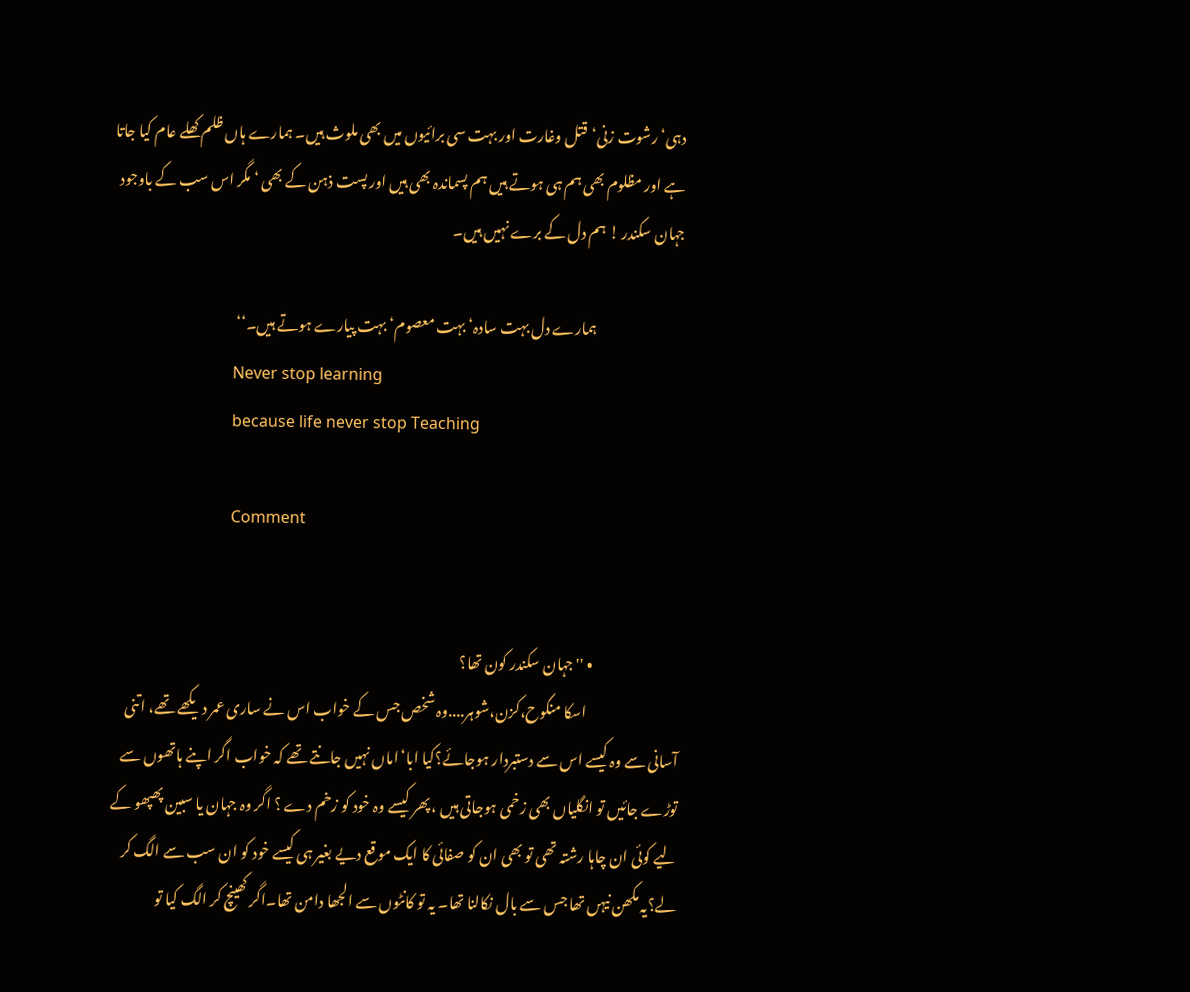دہی‘رشوت زنی‘قتل وغارت اور بہت سی برائیوں میں بھی ملوث ہیں۔ ہمارے ہاں ظلم کھلے عام کیا جاتا ہے اور مظلوم بھی ہم ہی ہوتے ہیں ہم پسماندہ بھی ہیں اور پست ذہن کے بھی ‘ مگر اس سب کے باوجود جہان سکندر ! ہم دل کے برے نہیں ہیں۔

                              ہمارے دل بہت سادہ‘ بہت معصوم‘ بہت پیارے ہوتے ہیں۔‘‘
                              Never stop learning
                              because life never stop Teaching

                              Comment


                              • ''جہان سکندر کون تھا؟
                                اسکا منکوح،کزن،شوہر....وہ شخص جس کے خواب اس نے ساری عمر دیکھے تھے، اتنی آسانی سے وہ کیسے اس سے دستبردار ہوجائے؟کیا ابا‘اماں نہیں جانتے تھے کہ خواب اگر اپنے ہاتھوں سے توڑے جائیں تو انگلیاں بھی زخمی ہوجاتی ہیں ، پھر کیسے وہ خود کو زخم دے ؟ اگر وہ جہان یا سبین پھپھو کے لیے کوئی ان چاہا رشتہ تھی تو بھی ان کو صفائی کا ایک موقع دیے بغیر ہی کیسے خود کو ان سب سے الگ کر لے؟یہ مکھن نیہں تھا جس سے بال نکالنا تھا۔ یہ تو کانٹوں سے الجھا دامن تھا۔اگر کھینچ کر الگ کیا تو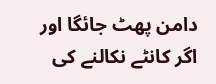دامن پھٹ جائگا اور اگر کانٹے نکالنے کی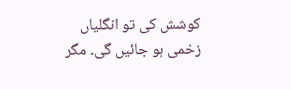کوشش کی تو انگلیاں زخمی ہو جائیں گی۔ مگر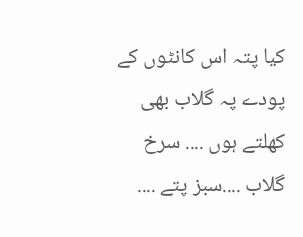کیا پتہ اس کانٹوں کے پودے پہ گلاب بھی کھلتے ہوں .... سرخ گلاب ....سبز پتے ....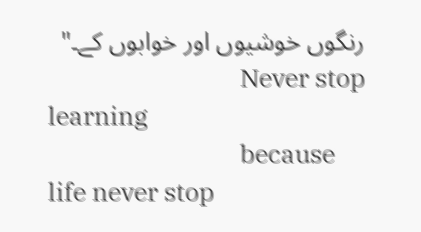رنگوں خوشیوں اور خوابوں کے۔"
                                Never stop learning
                                because life never stop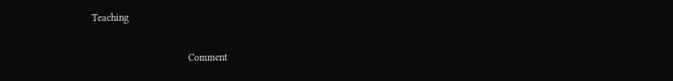Teaching

                                Comment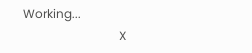Working...
                                X